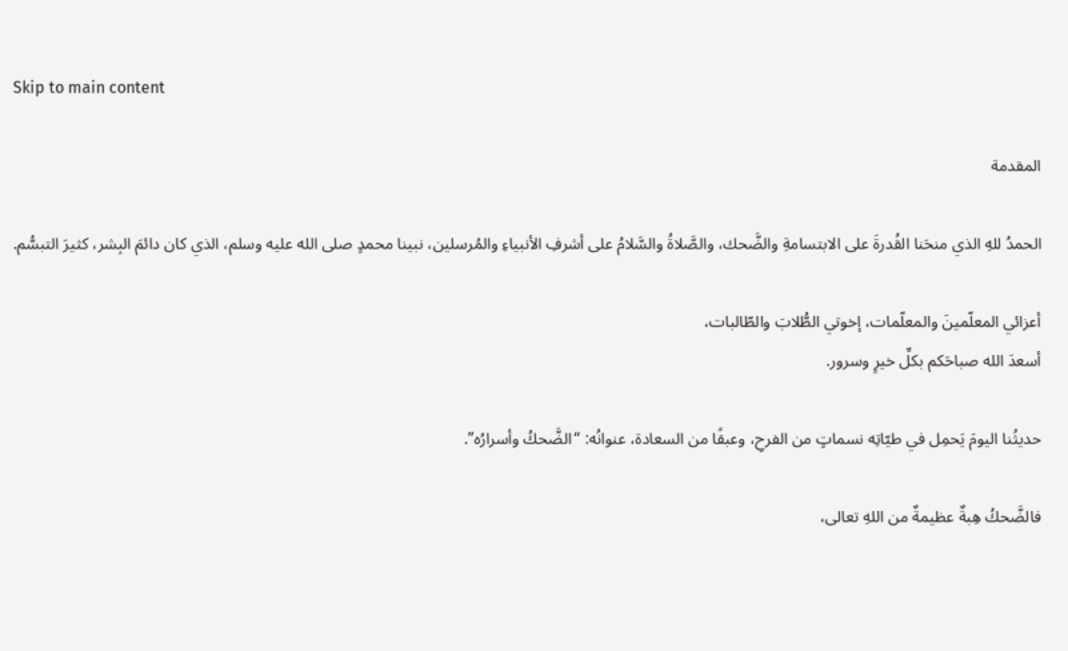Skip to main content

المقدمة

الحمدُ للهِ الذي منحَنا القُدرةَ على الابتسامةِ والضَّحك، والصَّلاةُ والسَّلامُ على أشرفِ الأنبياءِ والمُرسلين، نبينا محمدٍ صلى الله عليه وسلم، الذي كان دائمَ البِشر، كثيرَ التبسُّم.

أعزائي المعلّمينَ والمعلّمات، إخوتي الطُّلابَ والطّالبات،
أسعدَ الله صباحَكم بكلِّ خيرٍ وسرور.

حديثُنا اليومَ يَحمِل في طيّاتِه نسماتٍ من الفرحِ، وعبقًا من السعادة، عنوانُه: “الضَّحكُ وأسرارُه”.

فالضَّحكُ هِبةٌ عظيمةٌ من اللهِ تعالى،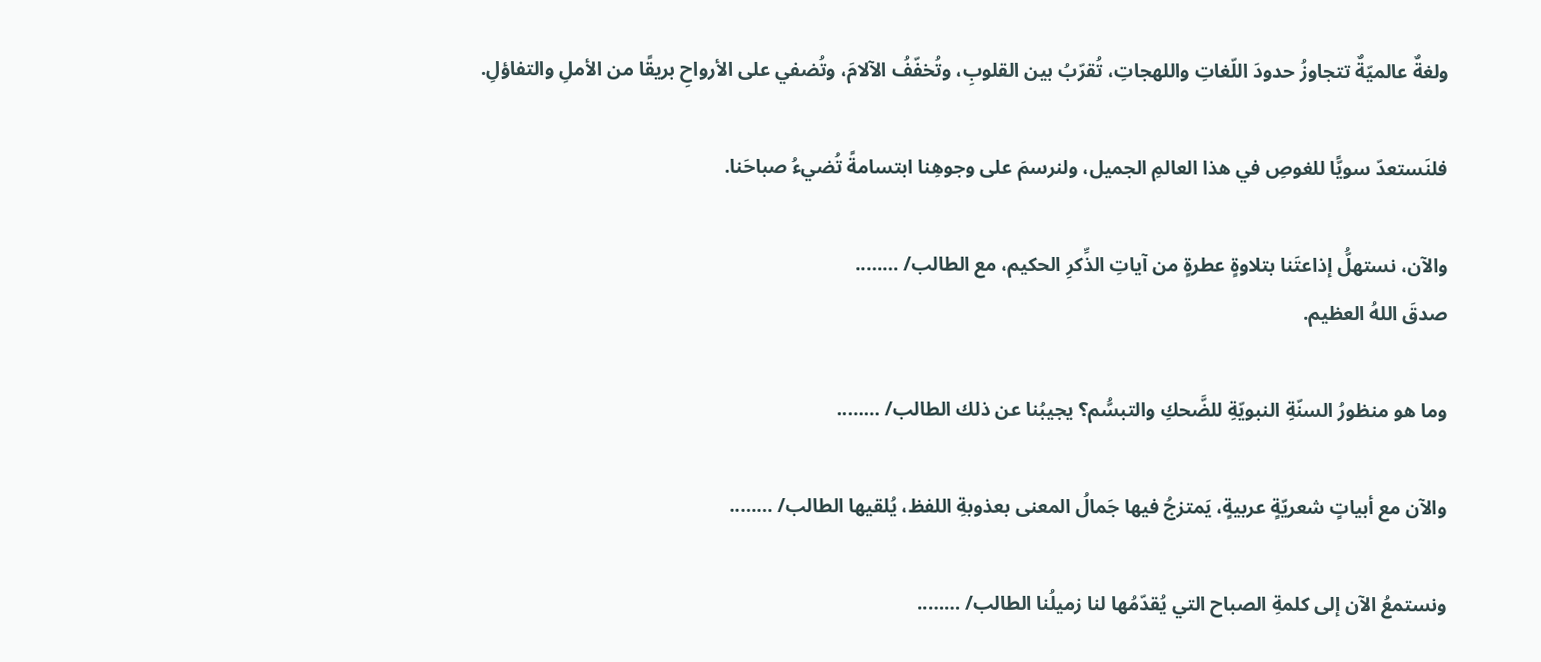ولغةٌ عالميّةٌ تتجاوزُ حدودَ اللّغاتِ واللهجاتِ، تُقرّبُ بين القلوبِ، وتُخفّفُ الآلامَ، وتُضفي على الأرواحِ بريقًا من الأملِ والتفاؤلِ.

فلنَستعدّ سويًّا للغوصِ في هذا العالمِ الجميل، ولنرسمَ على وجوهِنا ابتسامةً تُضيءُ صباحَنا.

والآن، نستهلُّ إذاعتَنا بتلاوةٍ عطرةٍ من آياتِ الذِّكرِ الحكيم، مع الطالب/ ……..
صدقَ اللهُ العظيم.

وما هو منظورُ السنّةِ النبويّةِ للضَّحكِ والتبسُّم؟ يجيبُنا عن ذلك الطالب/ ……..

والآن مع أبياتٍ شعريّةٍ عربيةٍ، يَمتزجُ فيها جَمالُ المعنى بعذوبةِ اللفظ، يُلقيها الطالب/ ……..

ونستمعُ الآن إلى كلمةِ الصباح التي يُقدّمُها لنا زميلُنا الطالب/ ……..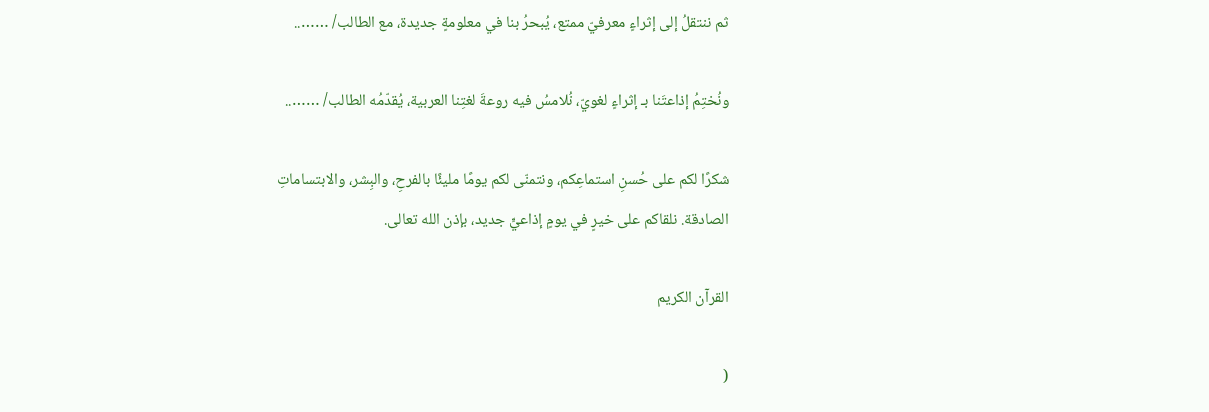ثم ننتقلُ إلى إثراءٍ معرفيّ ممتع، يُبحرُ بنا في معلومةٍ جديدة، مع الطالب/ ……..

ونُختِمُ إذاعتَنا بـ إثراءٍ لغويّ، نُلامسُ فيه روعةَ لغتِنا العربية، يُقدّمُه الطالب/ ……..

شكرًا لكم على حُسنِ استماعِكم، ونتمنّى لكم يومًا مليئًا بالفرحِ، والبِشر، والابتساماتِ الصادقة. نلقاكم على خيرٍ في يومٍ إذاعيٍّ جديد، بإذن الله تعالى.

القرآن الكريم

(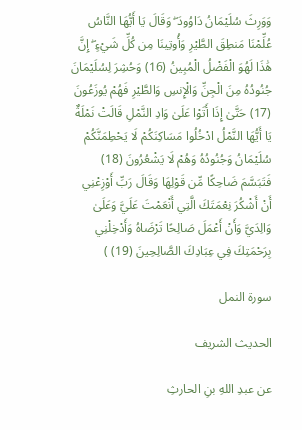وَوَرِثَ سُلَيْمَانُ دَاوُودَ ۖ وَقَالَ يَا أَيُّهَا النَّاسُ عُلِّمْنَا مَنطِقَ الطَّيْرِ وَأُوتِينَا مِن كُلِّ شَيْءٍ ۖ إِنَّ هَٰذَا لَهُوَ الْفَضْلُ الْمُبِينُ (16) وَحُشِرَ لِسُلَيْمَانَ جُنُودُهُ مِنَ الْجِنِّ وَالْإِنسِ وَالطَّيْرِ فَهُمْ يُوزَعُونَ (17) حَتَّىٰ إِذَا أَتَوْا عَلَىٰ وَادِ النَّمْلِ قَالَتْ نَمْلَةٌ يَا أَيُّهَا النَّمْلُ ادْخُلُوا مَسَاكِنَكُمْ لَا يَحْطِمَنَّكُمْ سُلَيْمَانُ وَجُنُودُهُ وَهُمْ لَا يَشْعُرُونَ (18) فَتَبَسَّمَ ضَاحِكًا مِّن قَوْلِهَا وَقَالَ رَبِّ أَوْزِعْنِي أَنْ أَشْكُرَ نِعْمَتَكَ الَّتِي أَنْعَمْتَ عَلَيَّ وَعَلَىٰ وَالِدَيَّ وَأَنْ أَعْمَلَ صَالِحًا تَرْضَاهُ وَأَدْخِلْنِي بِرَحْمَتِكَ فِي عِبَادِكَ الصَّالِحِينَ (19) )

سورة النمل

الحديث الشريف

عن عبدِ اللهِ بنِ الحارثِ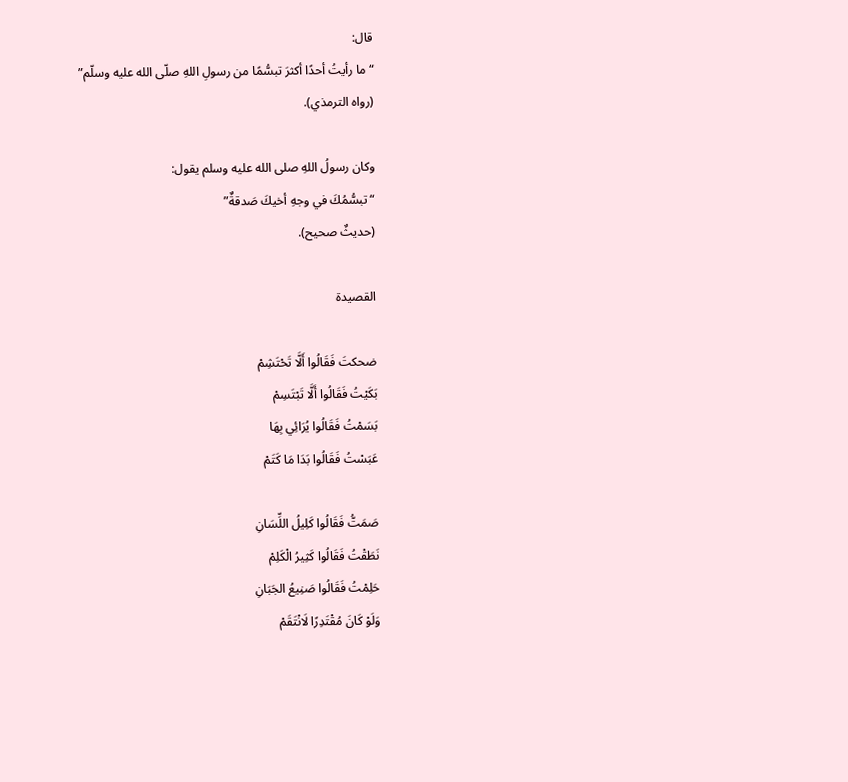قال:
“ما رأيتُ أحدًا أكثرَ تبسُّمًا من رسولِ اللهِ صلّى الله عليه وسلّم”
(رواه الترمذي).

وكان رسولُ اللهِ صلى الله عليه وسلم يقول:
“تبسُّمُكَ في وجهِ أخيكَ صَدقةٌ”
(حديثٌ صحيح).

القصيدة

ضحكتَ فَقَالُوا أَلَّا تَحْتَشِمْ
بَكَيْتُ فَقَالُوا أَلَّا تَبْتَسِمْ
بَسَمْتُ فَقَالُوا يُرَائِي بِهَا
عَبَسْتُ فَقَالُوا بَدَا مَا كَتَمْ

صَمَتُّ فَقَالُوا كَلِيلُ اللِّسَانِ
نَطَقْتُ فَقَالُوا كَثِيرُ الْكَلِمْ
حَلِمْتُ فَقَالُوا صَنِيعُ الجَبَانِ
وَلَوْ كَانَ مُقْتَدِرًا لَانْتَقَمْ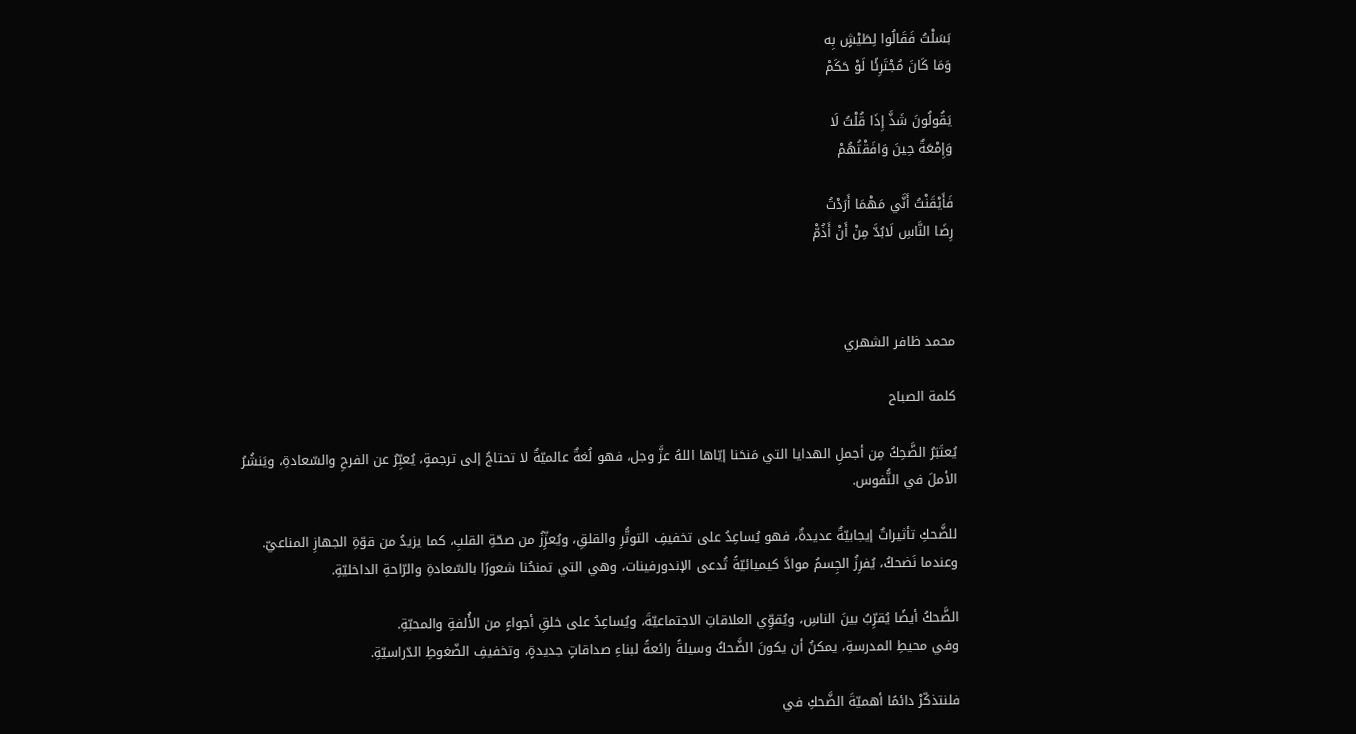بَسَلْتُ فَقَالُوا لِطَيْشٍ بِه
وَمَا كَانَ مُجْتَرِئًا لَوْ حَكَمْ

يَقُولُونَ شَذَّ إِذَا قُلْتُ لَا
وَإِمْعَةٌ حِينَ وَافَقْتُهُمْ

فَأَيْقَنْتُ أَنَّي مَهْمَا أَرَدْتُ
رِضَا النَّاسِ لَابُدَّ مِنْ أَنْ أَذُمّْ



محمد ظافر الشهري

كلمة الصباح

يُعتَبَرُ الضَّحِكُ مِن أجملِ الهدايا التي مَنحَنا إيّاها اللهُ عزَّ وجل، فهو لُغةٌ عالميّةٌ لا تحتاجُ إلى ترجمةٍ، يُعبِّرُ عن الفرحِ والسّعادةِ، ويَنشُرُ الأملَ في النُّفوس.

للضَّحكِ تأثيراتٌ إيجابيّةٌ عديدةٌ، فهو يُساعِدُ على تخفيفِ التوتُّرِ والقلقِ، ويُعزِّزُ من صحّةِ القلبِ، كما يزيدُ من قوّةِ الجهازِ المناعيّ.
وعندما نَضحكُ، يُفرِزُ الجِسمُ موادَّ كيميائيّةً تُدعى الإندورفينات، وهي التي تمنحُنا شعورًا بالسّعادةِ والرّاحةِ الداخليّةِ.

الضَّحكُ أيضًا يُقرِّبُ بينَ الناسِ، ويُقوِّي العلاقاتِ الاجتماعيّةَ، ويُساعِدُ على خلقِ أجواءٍ من الأُلفةِ والمحبّةِ.
وفي محيطِ المدرسةِ، يمكنُ أن يكونَ الضَّحكُ وسيلةً رائعةً لبناءِ صداقاتٍ جديدةٍ، وتخفيفِ الضّغوطِ الدّراسيّةِ.

فلنتذكّرْ دائمًا أهميّةَ الضَّحكِ في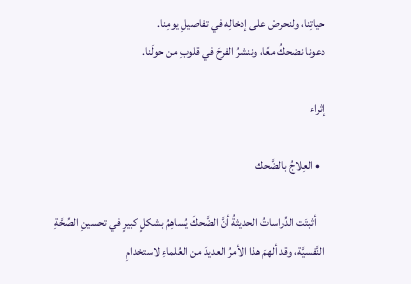حياتِنا، ولنحرصْ على إدخالِه في تفاصيلِ يومِنا.
دعونا نضحكُ معًا، وننشرُ الفرحَ في قلوبِ من حولَنا.

إثراء

  • العِلاجُ بالضَّحك

    أثبتَت الدِّراساتُ الحديثةُ أنَّ الضَّحكَ يُساهِمُ بشكلٍ كبيرٍ في تحسينِ الصِّحَّةِ النَّفسيَّة، وقد ألهمَ هذا الأمرُ العديدَ من العُلماءِ لاستخدامِ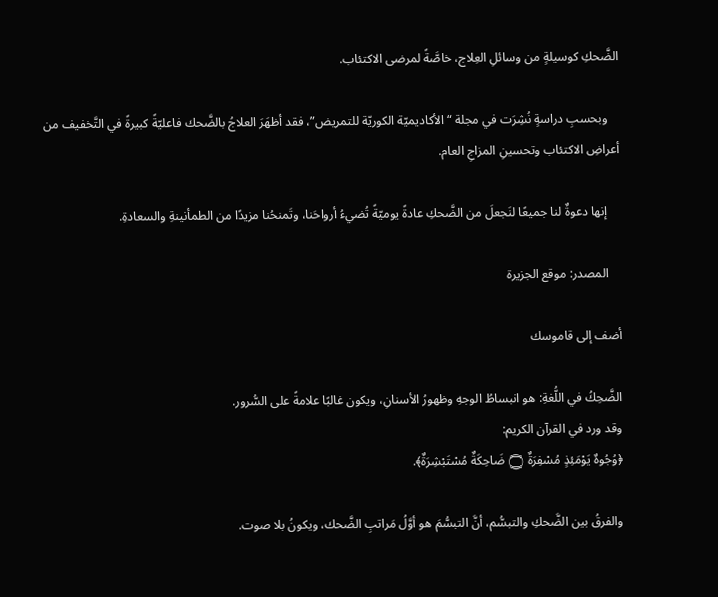الضَّحكِ كوسيلةٍ من وسائلِ العِلاج، خاصَّةً لمرضى الاكتئاب.

    وبحسبِ دراسةٍ نُشِرَت في مجلة “الأكاديميّة الكوريّة للتمريض”، فقد أظهَرَ العلاجُ بالضَّحك فاعليّةً كبيرةً في التَّخفيف من أعراضِ الاكتئاب وتحسينِ المزاجِ العام.

    إنها دعوةٌ لنا جميعًا لنَجعلَ من الضَّحكِ عادةً يوميّةً تُضيءُ أرواحَنا، وتَمنحُنا مزيدًا من الطمأنينةِ والسعادةِ.

    المصدر: موقع الجزيرة

أضف إلى قاموسك

الضَّحِكُ في اللُّغةِ: هو انبساطُ الوجهِ وظهورُ الأسنانِ، ويكون غالبًا علامةً على السُّرور.
وقد ورد في القرآن الكريم:
﴿وُجُوهٌ يَوْمَئِذٍ مُسْفِرَةٌ ۝ ضَاحِكَةٌ مُسْتَبْشِرَةٌ﴾.

والفرقُ بين الضَّحكِ والتبسُّم، أنَّ التبسُّمَ هو أوَّلُ مَراتبِ الضَّحك، ويكونُ بلا صوت.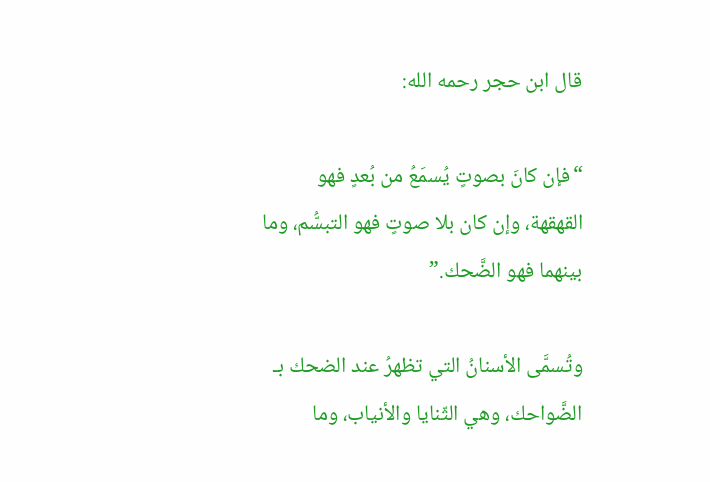قال ابن حجر رحمه الله:

“فإن كانَ بصوتٍ يُسمَعُ من بُعدٍ فهو القهقهة، وإن كان بلا صوتٍ فهو التبسُّم، وما بينهما فهو الضَّحك.”

وتُسمَّى الأسنانُ التي تظهرُ عند الضحك بـ الضَّواحك، وهي الثّنايا والأنياب، وما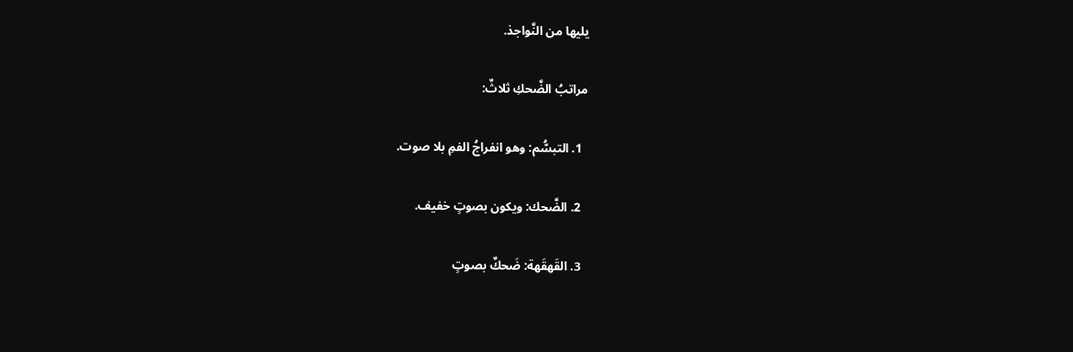يليها من النَّواجذ.

مراتبُ الضَّحكِ ثلاثٌ:

  1. التبسُّم: وهو انفراجُ الفمِ بلا صوت.

  2. الضَّحك: ويكون بصوتٍ خفيف.

  3. القَهقَهة: ضَحكٌ بصوتٍ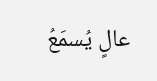عالٍ يُسمَعُ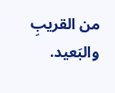من القريبِ والبَعيد.